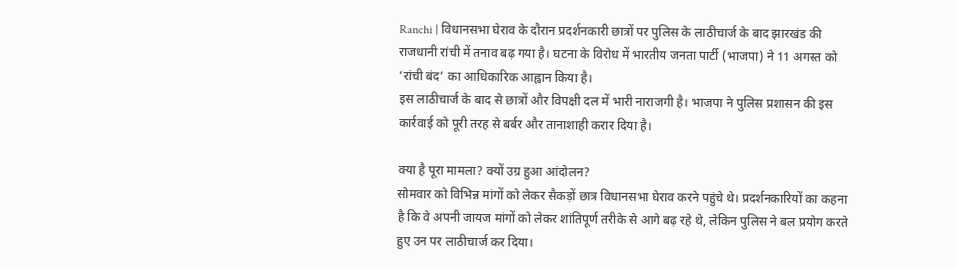Ranchi | विधानसभा घेराव के दौरान प्रदर्शनकारी छात्रों पर पुलिस के लाठीचार्ज के बाद झारखंड की राजधानी रांची में तनाव बढ़ गया है। घटना के विरोध में भारतीय जनता पार्टी (भाजपा) ने 11 अगस्त को ‘रांची बंद’ का आधिकारिक आह्वान किया है।
इस लाठीचार्ज के बाद से छात्रों और विपक्षी दल में भारी नाराजगी है। भाजपा ने पुलिस प्रशासन की इस कार्रवाई को पूरी तरह से बर्बर और तानाशाही करार दिया है।

क्या है पूरा मामला? क्यों उग्र हुआ आंदोलन?
सोमवार को विभिन्न मांगों को लेकर सैकड़ों छात्र विधानसभा घेराव करने पहुंचे थे। प्रदर्शनकारियों का कहना है कि वे अपनी जायज मांगों को लेकर शांतिपूर्ण तरीके से आगे बढ़ रहे थे, लेकिन पुलिस ने बल प्रयोग करते हुए उन पर लाठीचार्ज कर दिया।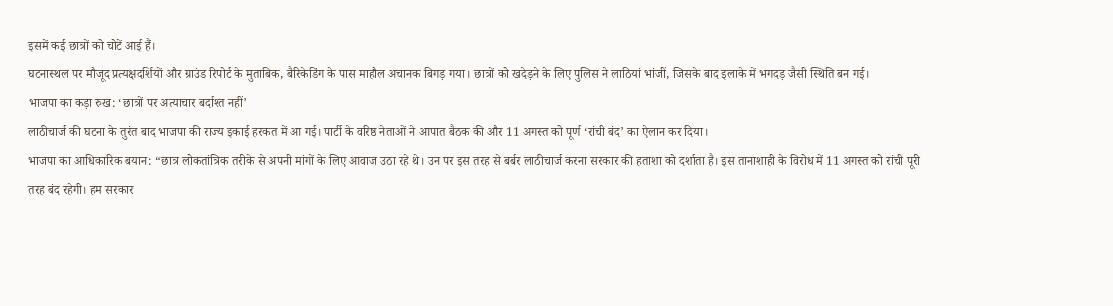इसमें कई छात्रों को चोटें आई हैं।
घटनास्थल पर मौजूद प्रत्यक्षदर्शियों और ग्राउंड रिपोर्ट के मुताबिक, बैरिकेडिंग के पास माहौल अचानक बिगड़ गया। छात्रों को खदेड़ने के लिए पुलिस ने लाठियां भांजीं, जिसके बाद इलाके में भगदड़ जैसी स्थिति बन गई।
भाजपा का कड़ा रुख: ‘छात्रों पर अत्याचार बर्दाश्त नहीं’
लाठीचार्ज की घटना के तुरंत बाद भाजपा की राज्य इकाई हरकत में आ गई। पार्टी के वरिष्ठ नेताओं ने आपात बैठक की और 11 अगस्त को पूर्ण ‘रांची बंद’ का ऐलान कर दिया।
भाजपा का आधिकारिक बयान: “छात्र लोकतांत्रिक तरीके से अपनी मांगों के लिए आवाज उठा रहे थे। उन पर इस तरह से बर्बर लाठीचार्ज करना सरकार की हताशा को दर्शाता है। इस तानाशाही के विरोध में 11 अगस्त को रांची पूरी तरह बंद रहेगी। हम सरकार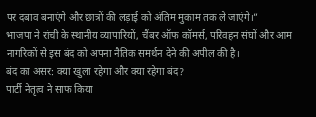पर दबाव बनाएंगे और छात्रों की लड़ाई को अंतिम मुकाम तक ले जाएंगे।”
भाजपा ने रांची के स्थानीय व्यापारियों, चैंबर ऑफ कॉमर्स, परिवहन संघों और आम नागरिकों से इस बंद को अपना नैतिक समर्थन देने की अपील की है।
बंद का असर: क्या खुला रहेगा और क्या रहेगा बंद?
पार्टी नेतृत्व ने साफ किया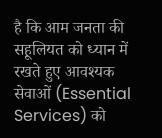है कि आम जनता की सहूलियत को ध्यान में रखते हुए आवश्यक सेवाओं (Essential Services) को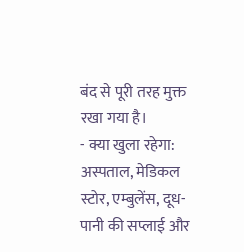बंद से पूरी तरह मुक्त रखा गया है।
- क्या खुला रहेगा: अस्पताल, मेडिकल स्टोर, एम्बुलेंस, दूध-पानी की सप्लाई और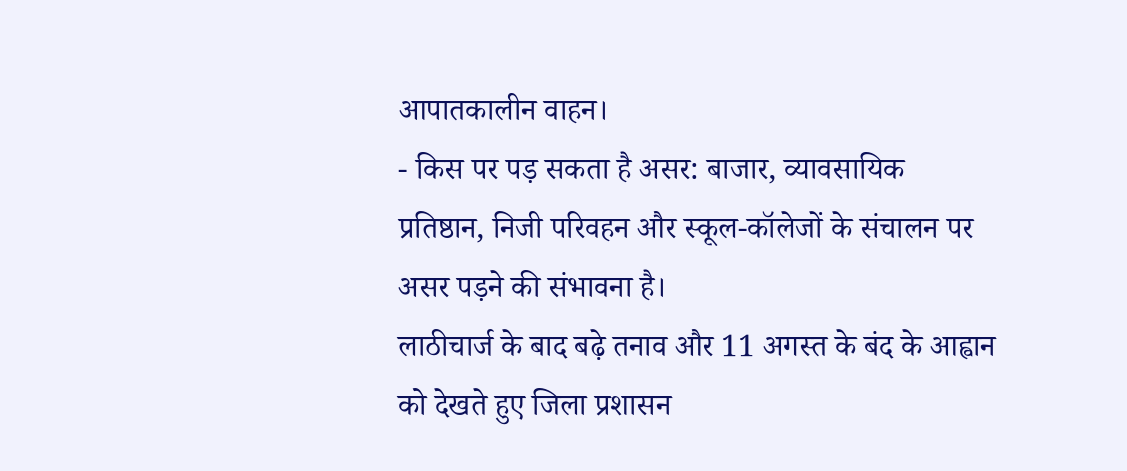आपातकालीन वाहन।
- किस पर पड़ सकता है असर: बाजार, व्यावसायिक प्रतिष्ठान, निजी परिवहन और स्कूल-कॉलेजों के संचालन पर असर पड़ने की संभावना है।
लाठीचार्ज के बाद बढ़े तनाव और 11 अगस्त के बंद के आह्वान को देखते हुए जिला प्रशासन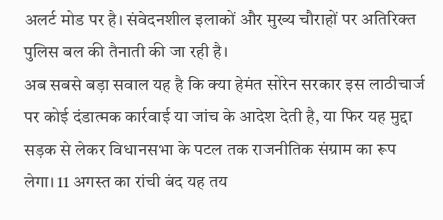अलर्ट मोड पर है। संवेदनशील इलाकों और मुख्य चौराहों पर अतिरिक्त पुलिस बल की तैनाती की जा रही है।
अब सबसे बड़ा सवाल यह है कि क्या हेमंत सोरेन सरकार इस लाठीचार्ज पर कोई दंडात्मक कार्रवाई या जांच के आदेश देती है, या फिर यह मुद्दा सड़क से लेकर विधानसभा के पटल तक राजनीतिक संग्राम का रूप लेगा। 11 अगस्त का रांची बंद यह तय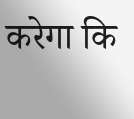करेगा कि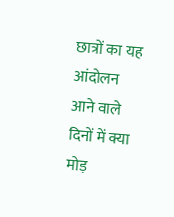छात्रों का यह आंदोलन आने वाले दिनों में क्या मोड़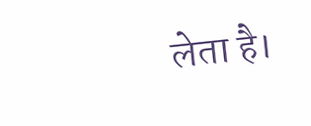लेता है।